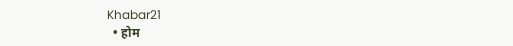Khabar21
  • होम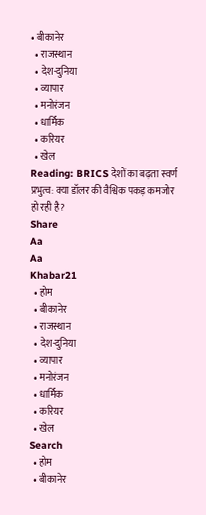• बीकानेर
  • राजस्थान
  • देश-दुनिया
  • व्यापार
  • मनोरंजन
  • धार्मिक
  • करियर
  • खेल
Reading: BRICS देशों का बढ़ता स्वर्ण प्रभुत्व: क्या डॉलर की वैश्विक पकड़ कमजोर हो रही है?
Share
Aa
Aa
Khabar21
  • होम
  • बीकानेर
  • राजस्थान
  • देश-दुनिया
  • व्यापार
  • मनोरंजन
  • धार्मिक
  • करियर
  • खेल
Search
  • होम
  • बीकानेर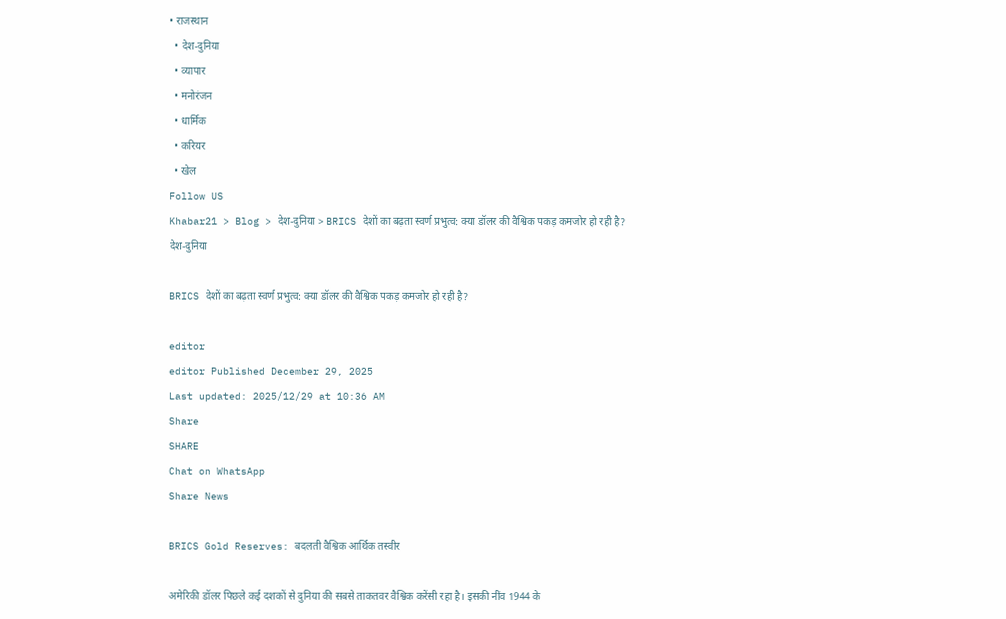• राजस्थान
  • देश-दुनिया
  • व्यापार
  • मनोरंजन
  • धार्मिक
  • करियर
  • खेल
Follow US
Khabar21 > Blog > देश-दुनिया > BRICS देशों का बढ़ता स्वर्ण प्रभुत्व: क्या डॉलर की वैश्विक पकड़ कमजोर हो रही है?
देश-दुनिया

BRICS देशों का बढ़ता स्वर्ण प्रभुत्व: क्या डॉलर की वैश्विक पकड़ कमजोर हो रही है?

editor
editor Published December 29, 2025
Last updated: 2025/12/29 at 10:36 AM
Share
SHARE
Chat on WhatsApp
Share News

BRICS Gold Reserves: बदलती वैश्विक आर्थिक तस्वीर

अमेरिकी डॉलर पिछले कई दशकों से दुनिया की सबसे ताकतवर वैश्विक करेंसी रहा है। इसकी नींव 1944 के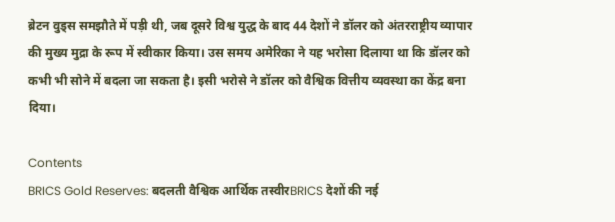ब्रेटन वुड्स समझौते में पड़ी थी, जब दूसरे विश्व युद्ध के बाद 44 देशों ने डॉलर को अंतरराष्ट्रीय व्यापार की मुख्य मुद्रा के रूप में स्वीकार किया। उस समय अमेरिका ने यह भरोसा दिलाया था कि डॉलर को कभी भी सोने में बदला जा सकता है। इसी भरोसे ने डॉलर को वैश्विक वित्तीय व्यवस्था का केंद्र बना दिया।

Contents
BRICS Gold Reserves: बदलती वैश्विक आर्थिक तस्वीरBRICS देशों की नई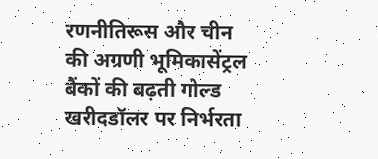रणनीतिरूस और चीन की अग्रणी भूमिकासेंट्रल बैंकों की बढ़ती गोल्ड खरीदडॉलर पर निर्भरता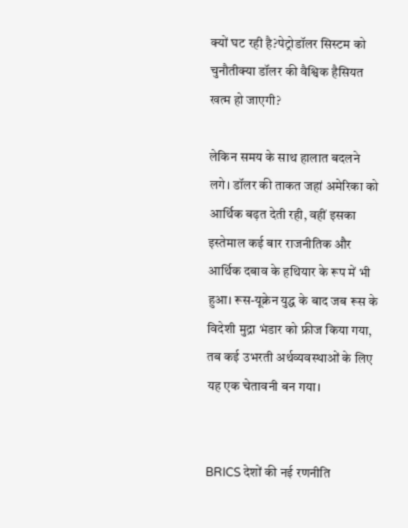क्यों घट रही है?पेट्रोडॉलर सिस्टम को चुनौतीक्या डॉलर की वैश्विक हैसियत खत्म हो जाएगी?

लेकिन समय के साथ हालात बदलने लगे। डॉलर की ताकत जहां अमेरिका को आर्थिक बढ़त देती रही, वहीं इसका इस्तेमाल कई बार राजनीतिक और आर्थिक दबाव के हथियार के रूप में भी हुआ। रूस-यूक्रेन युद्ध के बाद जब रूस के विदेशी मुद्रा भंडार को फ्रीज किया गया, तब कई उभरती अर्थव्यवस्थाओं के लिए यह एक चेतावनी बन गया।


BRICS देशों की नई रणनीति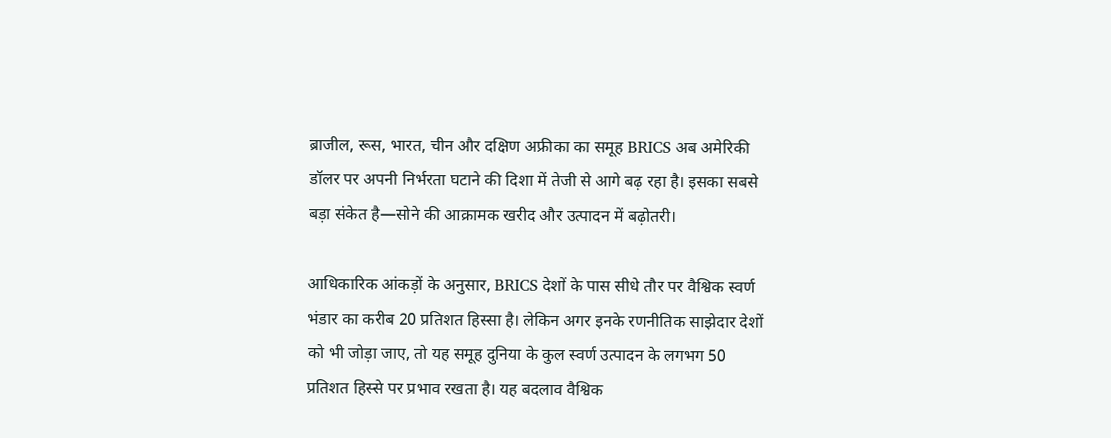ब्राजील, रूस, भारत, चीन और दक्षिण अफ्रीका का समूह BRICS अब अमेरिकी डॉलर पर अपनी निर्भरता घटाने की दिशा में तेजी से आगे बढ़ रहा है। इसका सबसे बड़ा संकेत है—सोने की आक्रामक खरीद और उत्पादन में बढ़ोतरी।

आधिकारिक आंकड़ों के अनुसार, BRICS देशों के पास सीधे तौर पर वैश्विक स्वर्ण भंडार का करीब 20 प्रतिशत हिस्सा है। लेकिन अगर इनके रणनीतिक साझेदार देशों को भी जोड़ा जाए, तो यह समूह दुनिया के कुल स्वर्ण उत्पादन के लगभग 50 प्रतिशत हिस्से पर प्रभाव रखता है। यह बदलाव वैश्विक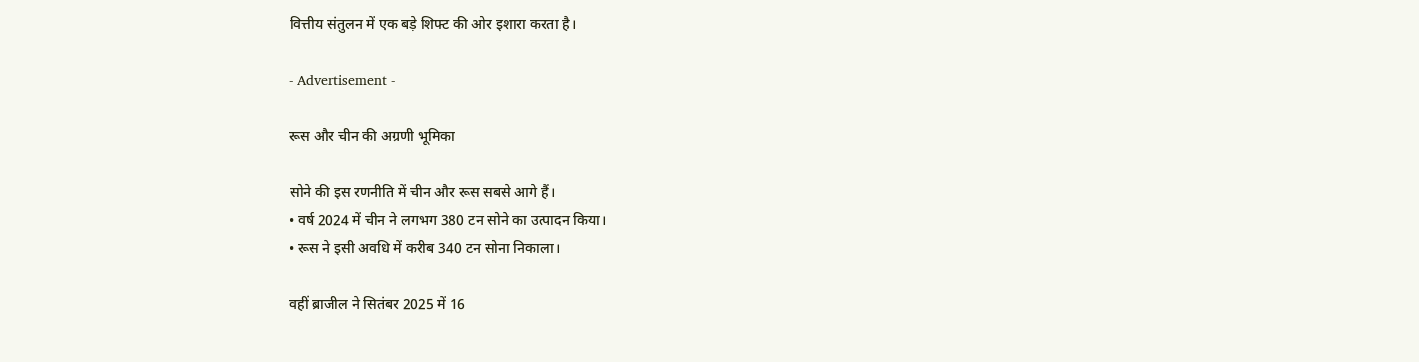वित्तीय संतुलन में एक बड़े शिफ्ट की ओर इशारा करता है।

- Advertisement -

रूस और चीन की अग्रणी भूमिका

सोने की इस रणनीति में चीन और रूस सबसे आगे हैं।
• वर्ष 2024 में चीन ने लगभग 380 टन सोने का उत्पादन किया।
• रूस ने इसी अवधि में करीब 340 टन सोना निकाला।

वहीं ब्राजील ने सितंबर 2025 में 16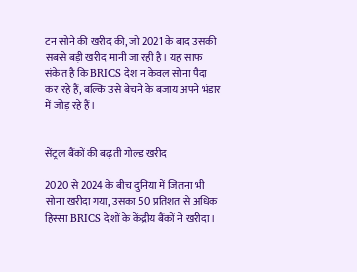टन सोने की खरीद की, जो 2021 के बाद उसकी सबसे बड़ी खरीद मानी जा रही है। यह साफ संकेत है कि BRICS देश न केवल सोना पैदा कर रहे हैं, बल्कि उसे बेचने के बजाय अपने भंडार में जोड़ रहे हैं।


सेंट्रल बैंकों की बढ़ती गोल्ड खरीद

2020 से 2024 के बीच दुनिया में जितना भी सोना खरीदा गया, उसका 50 प्रतिशत से अधिक हिस्सा BRICS देशों के केंद्रीय बैंकों ने खरीदा।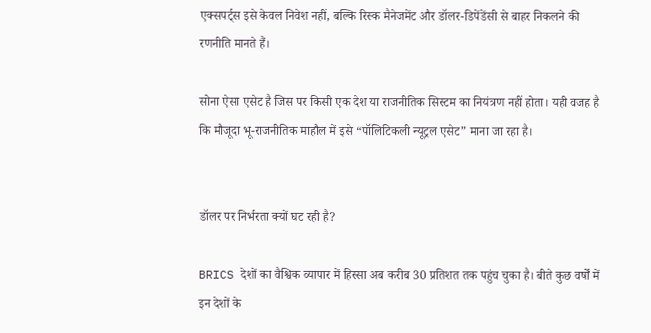एक्सपर्ट्स इसे केवल निवेश नहीं, बल्कि रिस्क मैनेजमेंट और डॉलर-डिपेंडेंसी से बाहर निकलने की रणनीति मानते हैं।

सोना ऐसा एसेट है जिस पर किसी एक देश या राजनीतिक सिस्टम का नियंत्रण नहीं होता। यही वजह है कि मौजूदा भू-राजनीतिक माहौल में इसे “पॉलिटिकली न्यूट्रल एसेट” माना जा रहा है।


डॉलर पर निर्भरता क्यों घट रही है?

BRICS देशों का वैश्विक व्यापार में हिस्सा अब करीब 30 प्रतिशत तक पहुंच चुका है। बीते कुछ वर्षों में इन देशों के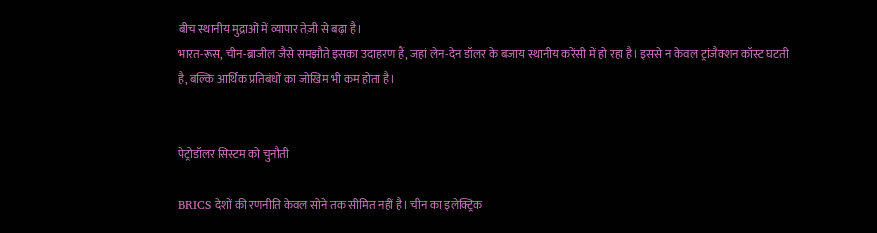बीच स्थानीय मुद्राओं में व्यापार तेज़ी से बढ़ा है।
भारत-रूस, चीन-ब्राजील जैसे समझौते इसका उदाहरण हैं, जहां लेन-देन डॉलर के बजाय स्थानीय करेंसी में हो रहा है। इससे न केवल ट्रांजैक्शन कॉस्ट घटती है, बल्कि आर्थिक प्रतिबंधों का जोखिम भी कम होता है।


पेट्रोडॉलर सिस्टम को चुनौती

BRICS देशों की रणनीति केवल सोने तक सीमित नहीं है। चीन का इलेक्ट्रिक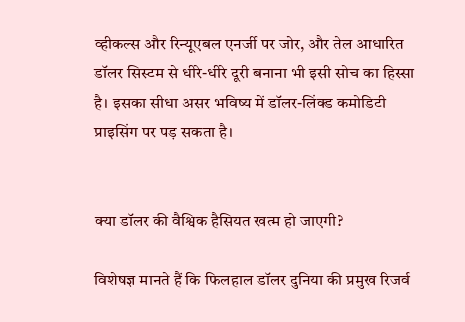व्हीकल्स और रिन्यूएबल एनर्जी पर जोर, और तेल आधारित डॉलर सिस्टम से धीरे-धीरे दूरी बनाना भी इसी सोच का हिस्सा है। इसका सीधा असर भविष्य में डॉलर-लिंक्ड कमोडिटी प्राइसिंग पर पड़ सकता है।


क्या डॉलर की वैश्विक हैसियत खत्म हो जाएगी?

विशेषज्ञ मानते हैं कि फिलहाल डॉलर दुनिया की प्रमुख रिजर्व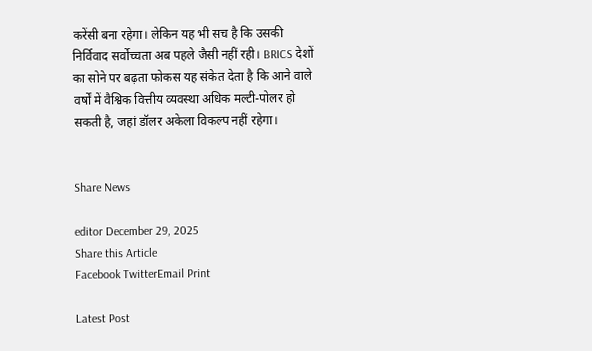करेंसी बना रहेगा। लेकिन यह भी सच है कि उसकी निर्विवाद सर्वोच्चता अब पहले जैसी नहीं रही। BRICS देशों का सोने पर बढ़ता फोकस यह संकेत देता है कि आने वाले वर्षों में वैश्विक वित्तीय व्यवस्था अधिक मल्टी-पोलर हो सकती है, जहां डॉलर अकेला विकल्प नहीं रहेगा।


Share News

editor December 29, 2025
Share this Article
Facebook TwitterEmail Print

Latest Post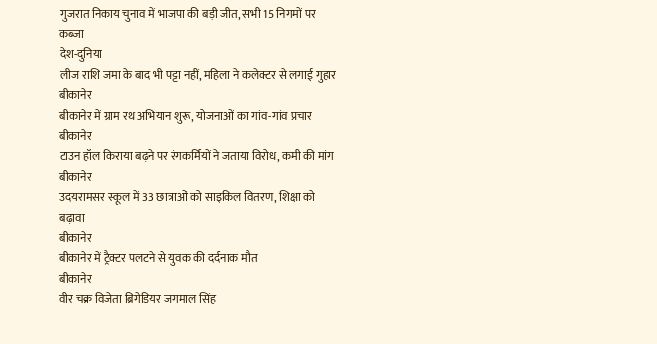गुजरात निकाय चुनाव में भाजपा की बड़ी जीत, सभी 15 निगमों पर कब्जा
देश-दुनिया
लीज राशि जमा के बाद भी पट्टा नहीं, महिला ने कलेक्टर से लगाई गुहार
बीकानेर
बीकानेर में ग्राम रथ अभियान शुरू, योजनाओं का गांव-गांव प्रचार
बीकानेर
टाउन हॉल किराया बढ़ने पर रंगकर्मियों ने जताया विरोध, कमी की मांग
बीकानेर
उदयरामसर स्कूल में 33 छात्राओं को साइकिल वितरण, शिक्षा को बढ़ावा
बीकानेर
बीकानेर में ट्रैक्टर पलटने से युवक की दर्दनाक मौत
बीकानेर
वीर चक्र विजेता ब्रिगेडियर जगमाल सिंह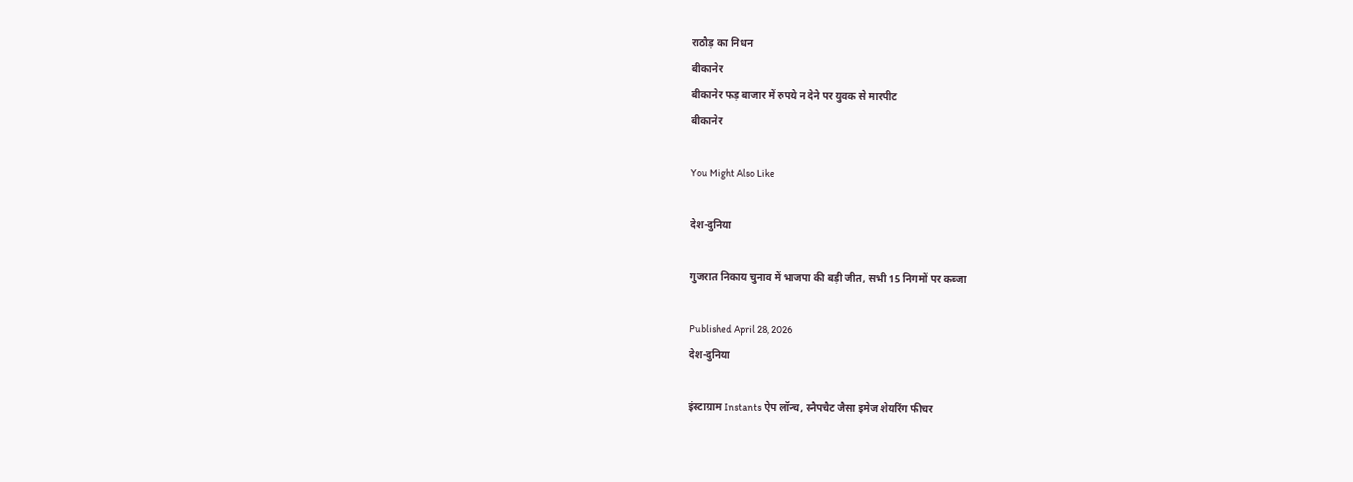राठौड़ का निधन
बीकानेर
बीकानेर फड़ बाजार में रुपये न देने पर युवक से मारपीट
बीकानेर

You Might Also Like

देश-दुनिया

गुजरात निकाय चुनाव में भाजपा की बड़ी जीत, सभी 15 निगमों पर कब्जा

Published April 28, 2026
देश-दुनिया

इंस्टाग्राम Instants ऐप लॉन्च, स्नैपचैट जैसा इमेज शेयरिंग फीचर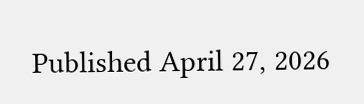Published April 27, 2026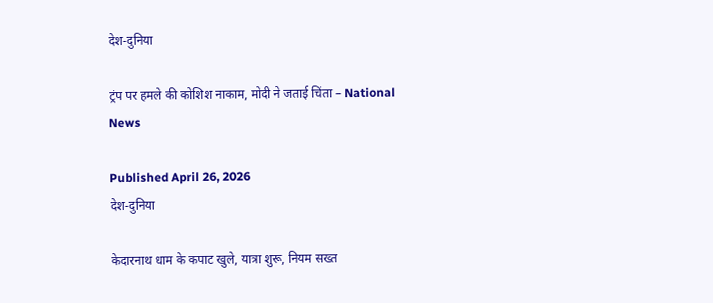देश-दुनिया

ट्रंप पर हमले की कोशिश नाकाम, मोदी ने जताई चिंता – National News

Published April 26, 2026
देश-दुनिया

केदारनाथ धाम के कपाट खुले, यात्रा शुरू, नियम सख्त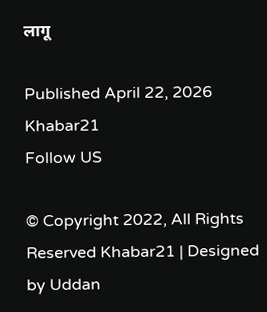लागू

Published April 22, 2026
Khabar21
Follow US

© Copyright 2022, All Rights Reserved Khabar21 | Designed by Uddan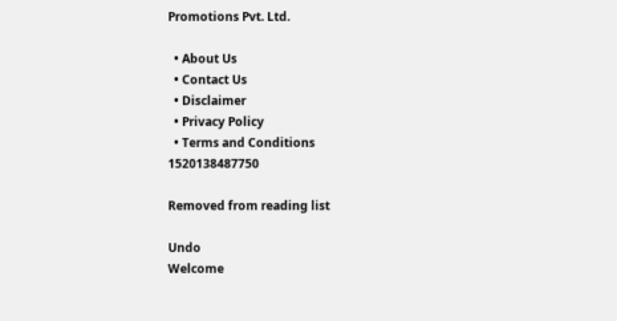Promotions Pvt. Ltd.

  • About Us
  • Contact Us
  • Disclaimer
  • Privacy Policy
  • Terms and Conditions
1520138487750

Removed from reading list

Undo
Welcome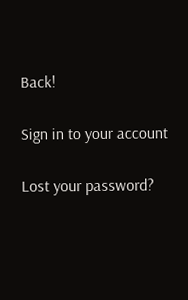Back!

Sign in to your account

Lost your password?